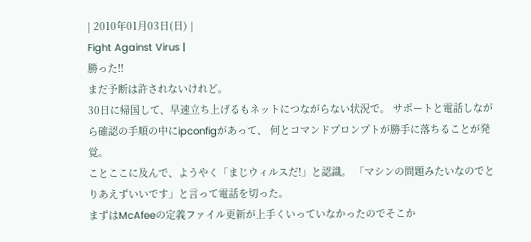| 2010年01月03日(日) |
Fight Against Virus |
勝った!!
まだ予断は許されないけれど。
30日に帰国して、早速立ち上げるもネットにつながらない状況で。 サポートと電話しながら確認の手順の中にipconfigがあって、 何とコマンドプロンプトが勝手に落ちることが発覚。
ことここに及んで、ようやく「まじウィルスだ!」と認識。 「マシンの問題みたいなのでとりあえずいいです」と言って電話を切った。
まずはMcAfeeの定義ファイル更新が上手くいっていなかったのでそこか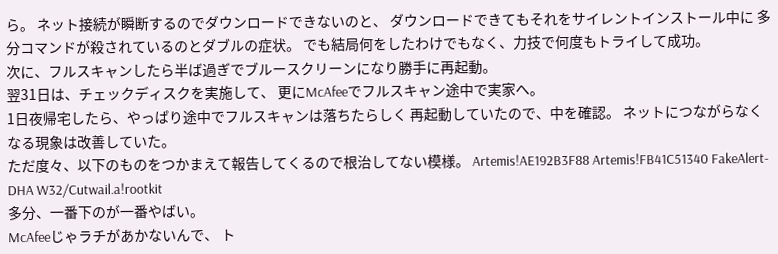ら。 ネット接続が瞬断するのでダウンロードできないのと、 ダウンロードできてもそれをサイレントインストール中に 多分コマンドが殺されているのとダブルの症状。 でも結局何をしたわけでもなく、力技で何度もトライして成功。
次に、フルスキャンしたら半ば過ぎでブルースクリーンになり勝手に再起動。
翌31日は、チェックディスクを実施して、 更にMcAfeeでフルスキャン途中で実家へ。
1日夜帰宅したら、やっぱり途中でフルスキャンは落ちたらしく 再起動していたので、中を確認。 ネットにつながらなくなる現象は改善していた。
ただ度々、以下のものをつかまえて報告してくるので根治してない模様。 Artemis!AE192B3F88 Artemis!FB41C51340 FakeAlert-DHA W32/Cutwail.a!rootkit
多分、一番下のが一番やばい。
McAfeeじゃラチがあかないんで、 ト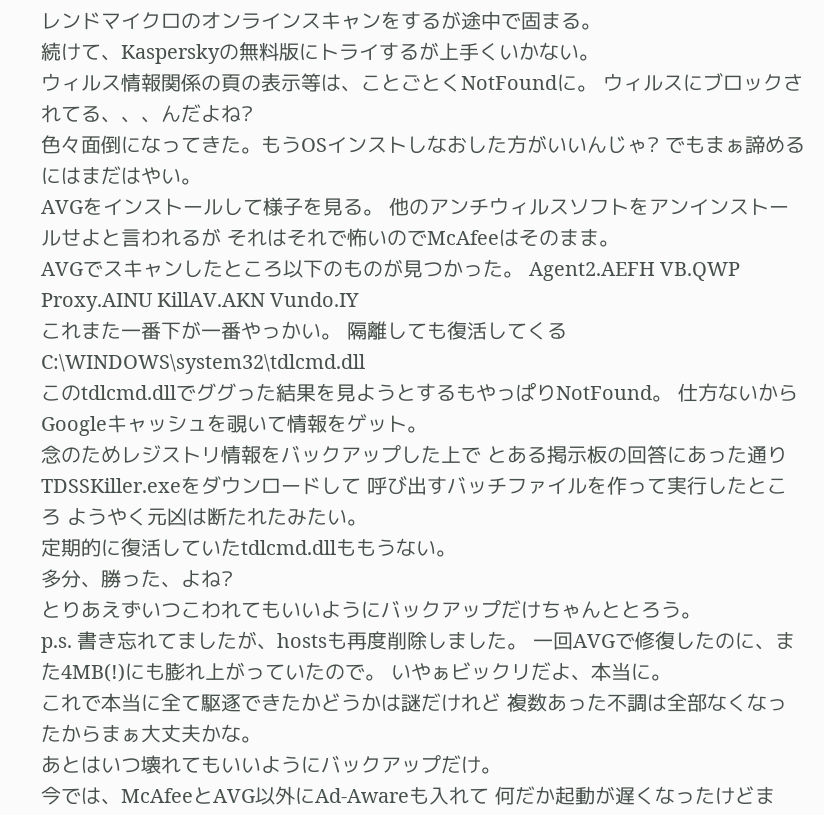レンドマイクロのオンラインスキャンをするが途中で固まる。
続けて、Kasperskyの無料版にトライするが上手くいかない。
ウィルス情報関係の頁の表示等は、ことごとくNotFoundに。 ウィルスにブロックされてる、、、んだよね?
色々面倒になってきた。もうOSインストしなおした方がいいんじゃ? でもまぁ諦めるにはまだはやい。
AVGをインストールして様子を見る。 他のアンチウィルスソフトをアンインストールせよと言われるが それはそれで怖いのでMcAfeeはそのまま。
AVGでスキャンしたところ以下のものが見つかった。 Agent2.AEFH VB.QWP Proxy.AINU KillAV.AKN Vundo.IY
これまた一番下が一番やっかい。 隔離しても復活してくる C:\WINDOWS\system32\tdlcmd.dll
このtdlcmd.dllでググった結果を見ようとするもやっぱりNotFound。 仕方ないからGoogleキャッシュを覗いて情報をゲット。
念のためレジストリ情報をバックアップした上で とある掲示板の回答にあった通りTDSSKiller.exeをダウンロードして 呼び出すバッチファイルを作って実行したところ ようやく元凶は断たれたみたい。
定期的に復活していたtdlcmd.dllももうない。
多分、勝った、よね?
とりあえずいつこわれてもいいようにバックアップだけちゃんととろう。
p.s. 書き忘れてましたが、hostsも再度削除しました。 一回AVGで修復したのに、また4MB(!)にも膨れ上がっていたので。 いやぁビックリだよ、本当に。
これで本当に全て駆逐できたかどうかは謎だけれど 複数あった不調は全部なくなったからまぁ大丈夫かな。
あとはいつ壊れてもいいようにバックアップだけ。
今では、McAfeeとAVG以外にAd-Awareも入れて 何だか起動が遅くなったけどま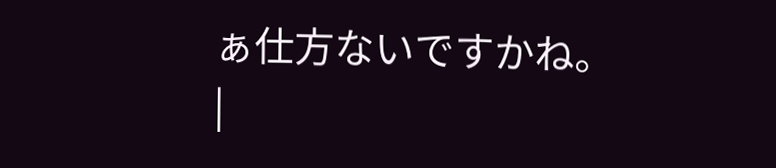ぁ仕方ないですかね。
|